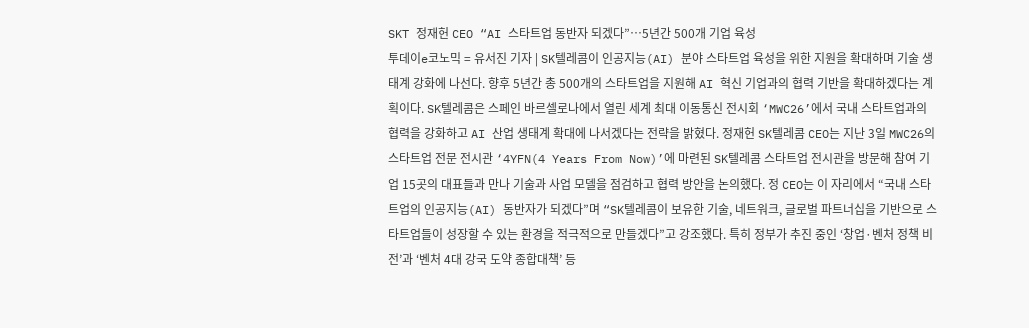SKT 정재헌 CEO “AI 스타트업 동반자 되겠다”…5년간 500개 기업 육성
투데이e코노믹 = 유서진 기자 | SK텔레콤이 인공지능(AI) 분야 스타트업 육성을 위한 지원을 확대하며 기술 생태계 강화에 나선다. 향후 5년간 총 500개의 스타트업을 지원해 AI 혁신 기업과의 협력 기반을 확대하겠다는 계획이다. SK텔레콤은 스페인 바르셀로나에서 열린 세계 최대 이동통신 전시회 ‘MWC26’에서 국내 스타트업과의 협력을 강화하고 AI 산업 생태계 확대에 나서겠다는 전략을 밝혔다. 정재헌 SK텔레콤 CEO는 지난 3일 MWC26의 스타트업 전문 전시관 ‘4YFN(4 Years From Now)’에 마련된 SK텔레콤 스타트업 전시관을 방문해 참여 기업 15곳의 대표들과 만나 기술과 사업 모델을 점검하고 협력 방안을 논의했다. 정 CEO는 이 자리에서 “국내 스타트업의 인공지능(AI) 동반자가 되겠다”며 “SK텔레콤이 보유한 기술, 네트워크, 글로벌 파트너십을 기반으로 스타트업들이 성장할 수 있는 환경을 적극적으로 만들겠다”고 강조했다. 특히 정부가 추진 중인 ‘창업·벤처 정책 비전’과 ‘벤처 4대 강국 도약 종합대책’ 등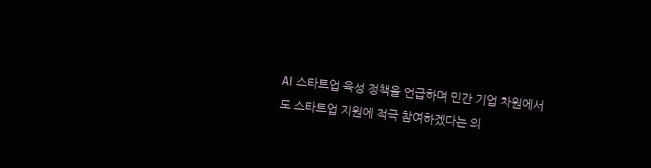AI 스타트업 육성 정책을 언급하며 민간 기업 차원에서도 스타트업 지원에 적극 참여하겠다는 의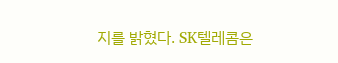지를 밝혔다. SK텔레콤은